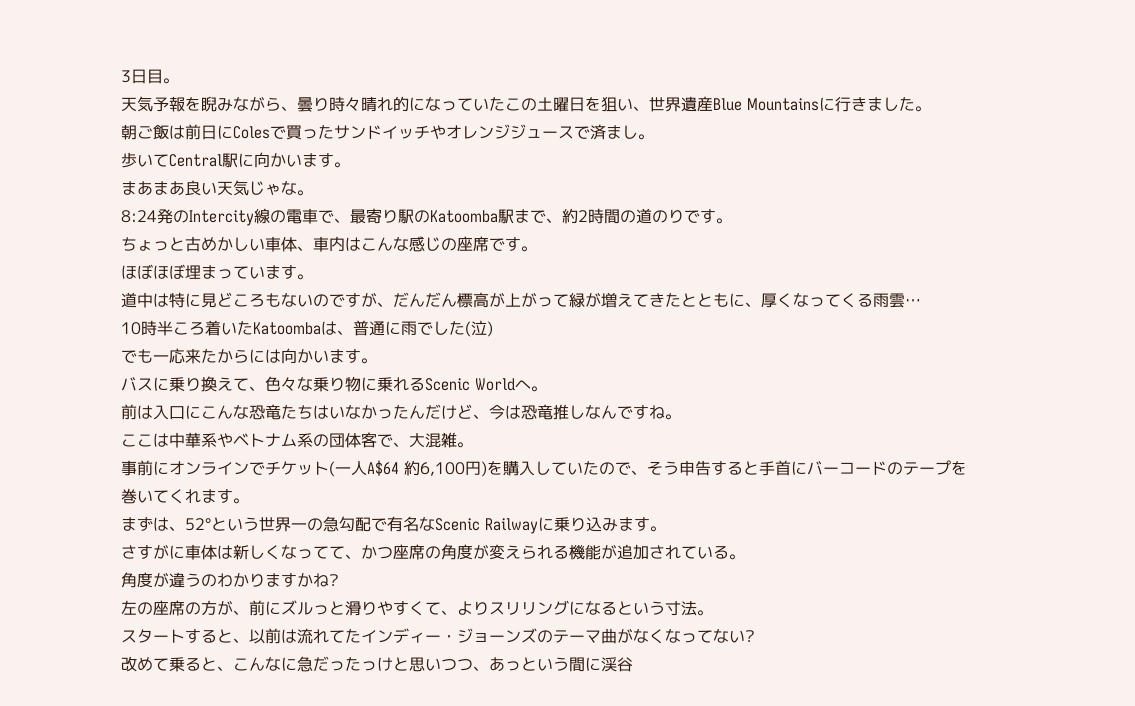3日目。
天気予報を睨みながら、曇り時々晴れ的になっていたこの土曜日を狙い、世界遺産Blue Mountainsに行きました。
朝ご飯は前日にColesで買ったサンドイッチやオレンジジュースで済まし。
歩いてCentral駅に向かいます。
まあまあ良い天気じゃな。
8:24発のIntercity線の電車で、最寄り駅のKatoomba駅まで、約2時間の道のりです。
ちょっと古めかしい車体、車内はこんな感じの座席です。
ほぼほぼ埋まっています。
道中は特に見どころもないのですが、だんだん標高が上がって緑が増えてきたとともに、厚くなってくる雨雲…
10時半ころ着いたKatoombaは、普通に雨でした(泣)
でも一応来たからには向かいます。
バスに乗り換えて、色々な乗り物に乗れるScenic Worldへ。
前は入口にこんな恐竜たちはいなかったんだけど、今は恐竜推しなんですね。
ここは中華系やベトナム系の団体客で、大混雑。
事前にオンラインでチケット(一人A$64 約6,100円)を購入していたので、そう申告すると手首にバーコードのテープを巻いてくれます。
まずは、52°という世界一の急勾配で有名なScenic Railwayに乗り込みます。
さすがに車体は新しくなってて、かつ座席の角度が変えられる機能が追加されている。
角度が違うのわかりますかね?
左の座席の方が、前にズルっと滑りやすくて、よりスリリングになるという寸法。
スタートすると、以前は流れてたインディー・ジョーンズのテーマ曲がなくなってない?
改めて乗ると、こんなに急だったっけと思いつつ、あっという間に渓谷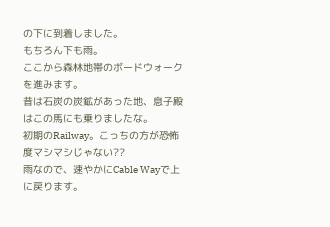の下に到着しました。
もちろん下も雨。
ここから森林地帯のボードウォークを進みます。
昔は石炭の炭鉱があった地、息子殿はこの馬にも乗りましたな。
初期のRailway。こっちの方が恐怖度マシマシじゃない??
雨なので、速やかにCable Wayで上に戻ります。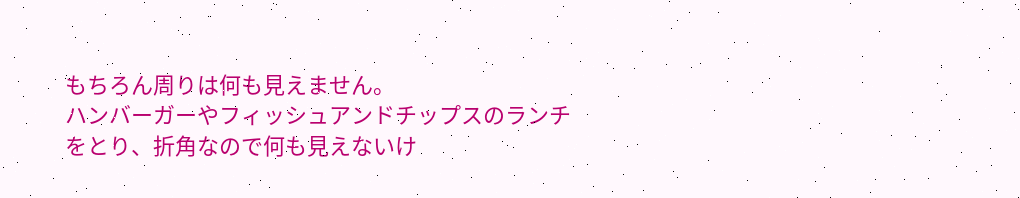もちろん周りは何も見えません。
ハンバーガーやフィッシュアンドチップスのランチをとり、折角なので何も見えないけ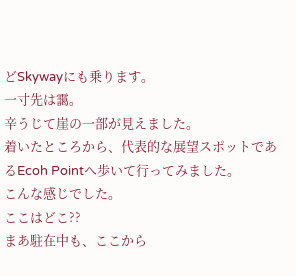どSkywayにも乗ります。
一寸先は靄。
辛うじて崖の一部が見えました。
着いたところから、代表的な展望スポットであるEcoh Pointへ歩いて行ってみました。
こんな感じでした。
ここはどこ??
まあ駐在中も、ここから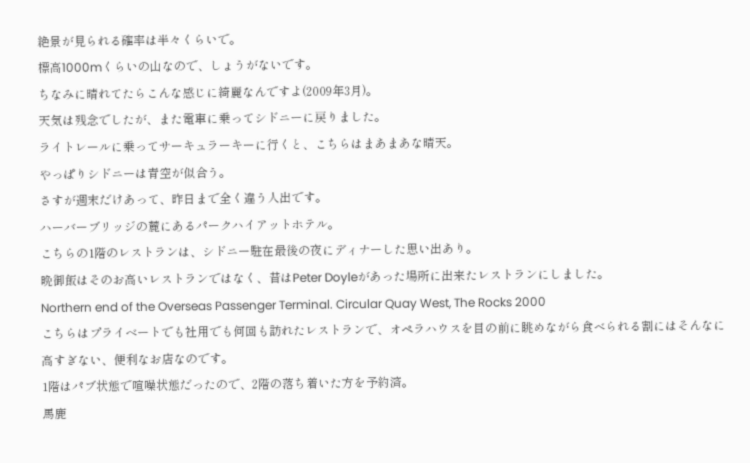絶景が見られる確率は半々くらいで。
標高1000mくらいの山なので、しょうがないです。
ちなみに晴れてたらこんな感じに綺麗なんですよ(2009年3月)。
天気は残念でしたが、また電車に乗ってシドニーに戻りました。
ライトレールに乗ってサーキュラーキーに行くと、こちらはまあまあな晴天。
やっぱりシドニーは青空が似合う。
さすが週末だけあって、昨日まで全く違う人出です。
ハーバーブリッジの麓にあるパークハイアットホテル。
こちらの1階のレストランは、シドニー駐在最後の夜にディナーした思い出あり。
晩御飯はそのお高いレストランではなく、昔はPeter Doyleがあった場所に出来たレストランにしました。
Northern end of the Overseas Passenger Terminal. Circular Quay West, The Rocks 2000
こちらはプライベートでも社用でも何回も訪れたレストランで、オペラハウスを目の前に眺めながら食べられる割にはそんなに高すぎない、便利なお店なのです。
1階はパブ状態で喧噪状態だったので、2階の落ち着いた方を予約済。
馬鹿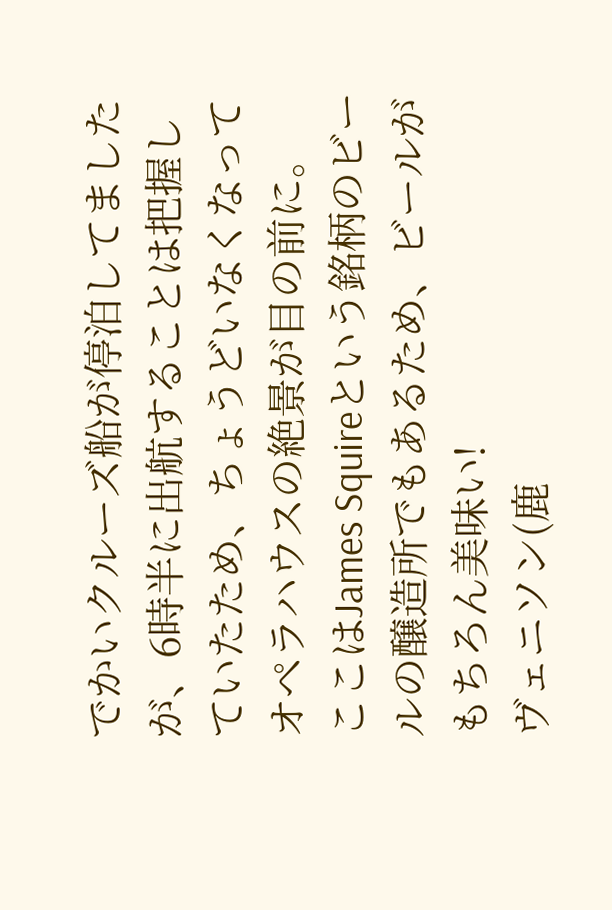でかいクルーズ船が停泊してましたが、6時半に出航することは把握していたため、ちょうどいなくなってオペラハウスの絶景が目の前に。
ここはJames Squireという銘柄のビールの醸造所でもあるため、ビールがもちろん美味い!
ヴェニソン(鹿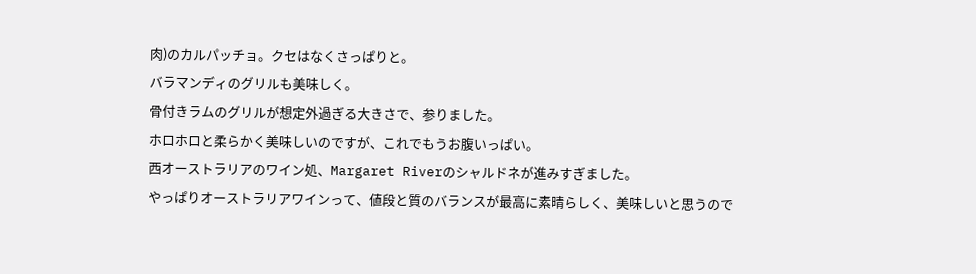肉)のカルパッチョ。クセはなくさっぱりと。
バラマンディのグリルも美味しく。
骨付きラムのグリルが想定外過ぎる大きさで、参りました。
ホロホロと柔らかく美味しいのですが、これでもうお腹いっぱい。
西オーストラリアのワイン処、Margaret Riverのシャルドネが進みすぎました。
やっぱりオーストラリアワインって、値段と質のバランスが最高に素晴らしく、美味しいと思うので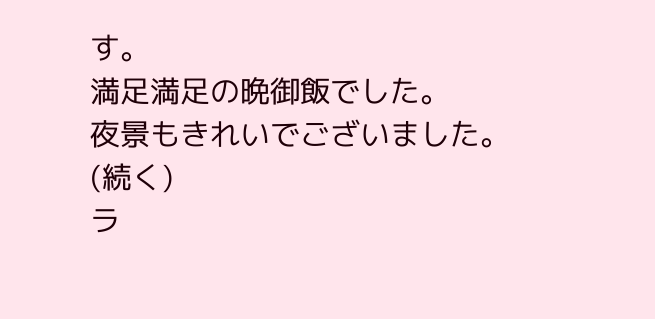す。
満足満足の晩御飯でした。
夜景もきれいでございました。
(続く)
ラ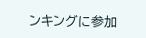ンキングに参加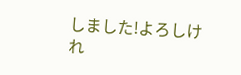しました!よろしけれ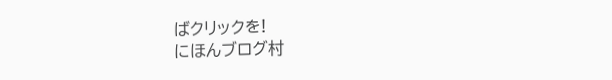ばクリックを!
にほんブログ村